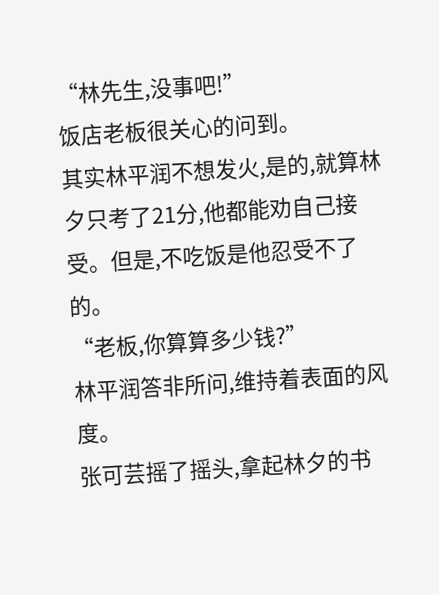“林先生,没事吧!”
饭店老板很关心的问到。
其实林平润不想发火,是的,就算林夕只考了21分,他都能劝自己接受。但是,不吃饭是他忍受不了的。
“老板,你算算多少钱?”
林平润答非所问,维持着表面的风度。
张可芸摇了摇头,拿起林夕的书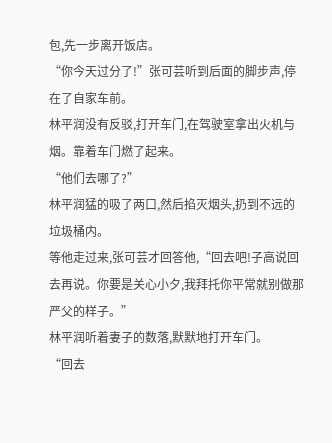包,先一步离开饭店。
“你今天过分了!”张可芸听到后面的脚步声,停在了自家车前。
林平润没有反驳,打开车门,在驾驶室拿出火机与烟。靠着车门燃了起来。
“他们去哪了?”
林平润猛的吸了两口,然后掐灭烟头,扔到不远的垃圾桶内。
等他走过来,张可芸才回答他,“回去吧!子高说回去再说。你要是关心小夕,我拜托你平常就别做那严父的样子。”
林平润听着妻子的数落,默默地打开车门。
“回去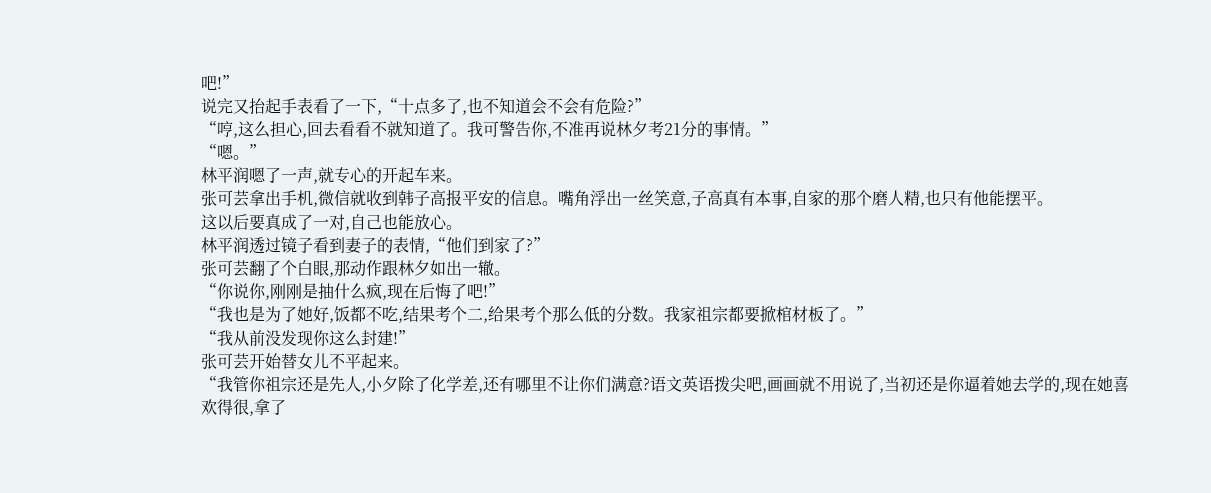吧!”
说完又抬起手表看了一下,“十点多了,也不知道会不会有危险?”
“哼,这么担心,回去看看不就知道了。我可警告你,不准再说林夕考21分的事情。”
“嗯。”
林平润嗯了一声,就专心的开起车来。
张可芸拿出手机,微信就收到韩子高报平安的信息。嘴角浮出一丝笑意,子高真有本事,自家的那个磨人精,也只有他能摆平。
这以后要真成了一对,自己也能放心。
林平润透过镜子看到妻子的表情,“他们到家了?”
张可芸翻了个白眼,那动作跟林夕如出一辙。
“你说你,刚刚是抽什么疯,现在后悔了吧!”
“我也是为了她好,饭都不吃,结果考个二,给果考个那么低的分数。我家祖宗都要掀棺材板了。”
“我从前没发现你这么封建!”
张可芸开始替女儿不平起来。
“我管你祖宗还是先人,小夕除了化学差,还有哪里不让你们满意?语文英语拨尖吧,画画就不用说了,当初还是你逼着她去学的,现在她喜欢得很,拿了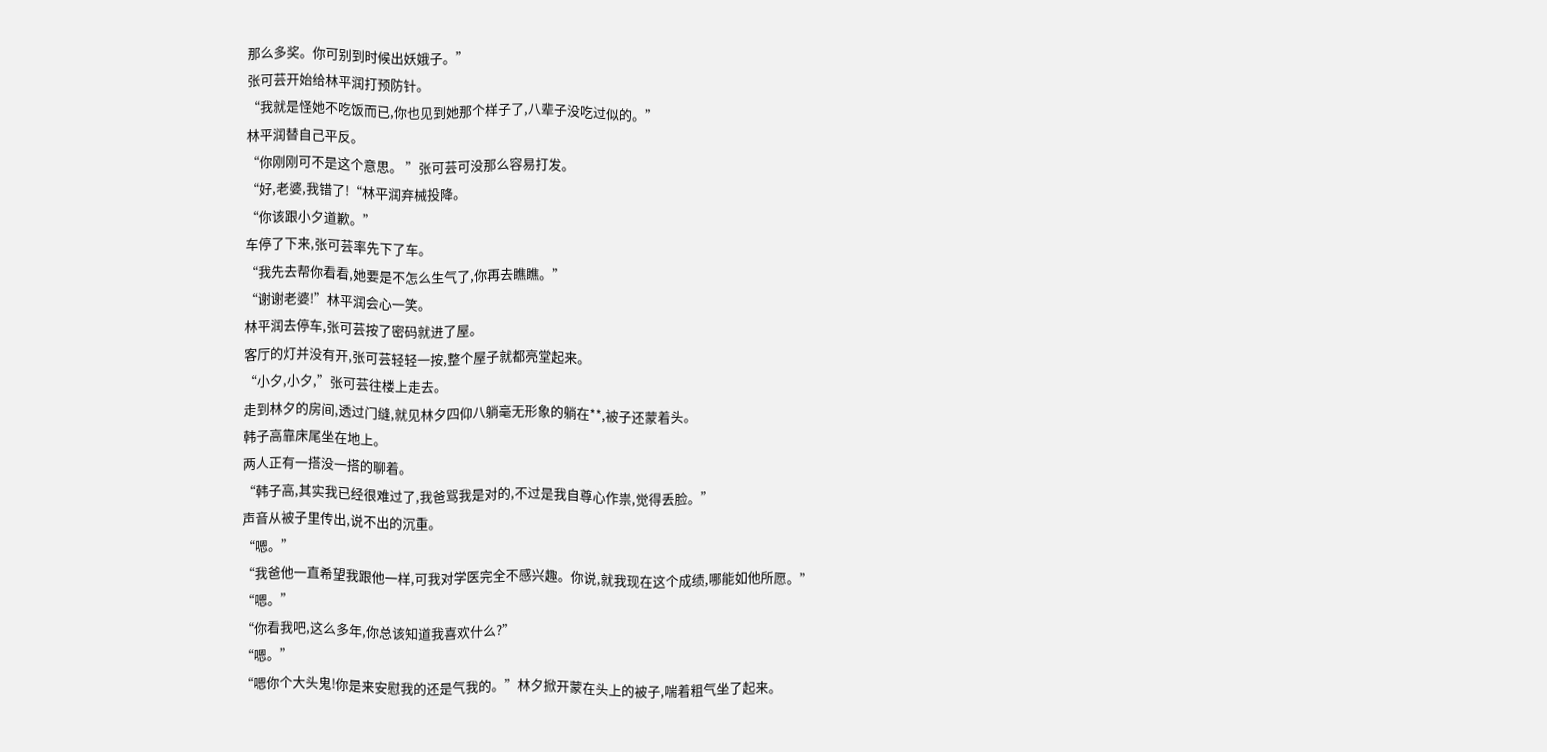那么多奖。你可别到时候出妖娥子。”
张可芸开始给林平润打预防针。
“我就是怪她不吃饭而已,你也见到她那个样子了,八辈子没吃过似的。”
林平润替自己平反。
“你刚刚可不是这个意思。 ”张可芸可没那么容易打发。
“好,老婆,我错了!“林平润弃械投降。
“你该跟小夕道歉。”
车停了下来,张可芸率先下了车。
“我先去帮你看看,她要是不怎么生气了,你再去瞧瞧。”
“谢谢老婆!”林平润会心一笑。
林平润去停车,张可芸按了密码就进了屋。
客厅的灯并没有开,张可芸轻轻一按,整个屋子就都亮堂起来。
“小夕,小夕,”张可芸往楼上走去。
走到林夕的房间,透过门缝,就见林夕四仰八躺毫无形象的躺在**,被子还蒙着头。
韩子高靠床尾坐在地上。
两人正有一搭没一搭的聊着。
“韩子高,其实我已经很难过了,我爸骂我是对的,不过是我自尊心作祟,觉得丢脸。”
声音从被子里传出,说不出的沉重。
“嗯。”
“我爸他一直希望我跟他一样,可我对学医完全不感兴趣。你说,就我现在这个成绩,哪能如他所愿。”
“嗯。”
“你看我吧,这么多年,你总该知道我喜欢什么?”
“嗯。”
“嗯你个大头鬼!你是来安慰我的还是气我的。”林夕掀开蒙在头上的被子,喘着粗气坐了起来。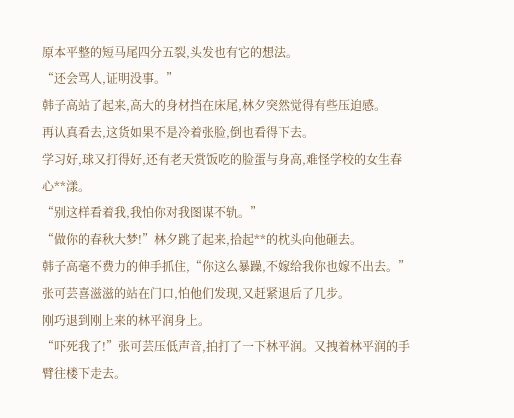原本平整的短马尾四分五裂,头发也有它的想法。
“还会骂人,证明没事。”
韩子高站了起来,高大的身材挡在床尾,林夕突然觉得有些压迫感。
再认真看去,这货如果不是冷着张脸,倒也看得下去。
学习好,球又打得好,还有老天赏饭吃的脸蛋与身高,难怪学校的女生春心**漾。
“别这样看着我,我怕你对我图谋不轨。”
“做你的春秋大梦!”林夕跳了起来,拾起**的枕头向他砸去。
韩子高毫不费力的伸手抓住,“你这么暴躁,不嫁给我你也嫁不出去。”
张可芸喜滋滋的站在门口,怕他们发现,又赶紧退后了几步。
刚巧退到刚上来的林平润身上。
“吓死我了!”张可芸压低声音,拍打了一下林平润。又拽着林平润的手臂往楼下走去。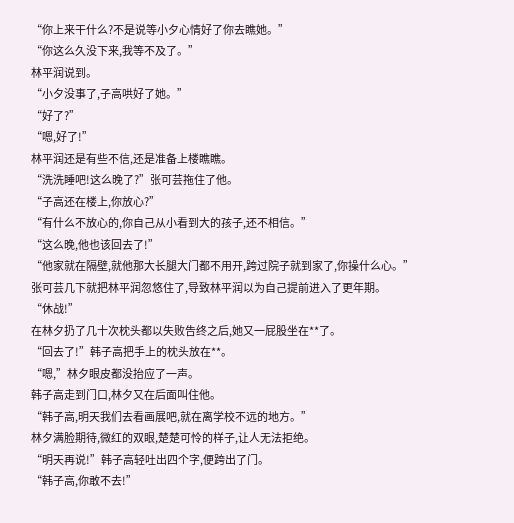“你上来干什么?不是说等小夕心情好了你去瞧她。”
“你这么久没下来,我等不及了。”
林平润说到。
“小夕没事了,子高哄好了她。”
“好了?”
“嗯,好了!”
林平润还是有些不信,还是准备上楼瞧瞧。
“洗洗睡吧!这么晚了?”张可芸拖住了他。
“子高还在楼上,你放心?”
“有什么不放心的,你自己从小看到大的孩子,还不相信。”
“这么晚,他也该回去了!”
“他家就在隔壁,就他那大长腿大门都不用开,跨过院子就到家了,你操什么心。”
张可芸几下就把林平润忽悠住了,导致林平润以为自己提前进入了更年期。
“休战!”
在林夕扔了几十次枕头都以失败告终之后,她又一屁股坐在**了。
“回去了!”韩子高把手上的枕头放在**。
“嗯,”林夕眼皮都没抬应了一声。
韩子高走到门口,林夕又在后面叫住他。
“韩子高,明天我们去看画展吧,就在离学校不远的地方。”
林夕满脸期待,微红的双眼,楚楚可怜的样子,让人无法拒绝。
“明天再说!”韩子高轻吐出四个字,便跨出了门。
“韩子高,你敢不去!”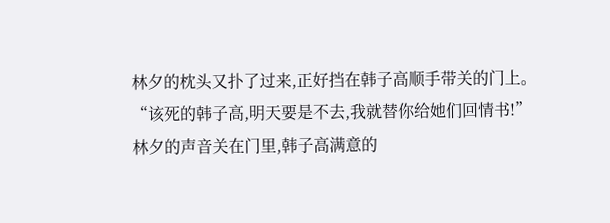林夕的枕头又扑了过来,正好挡在韩子高顺手带关的门上。
“该死的韩子高,明天要是不去,我就替你给她们回情书!”
林夕的声音关在门里,韩子高满意的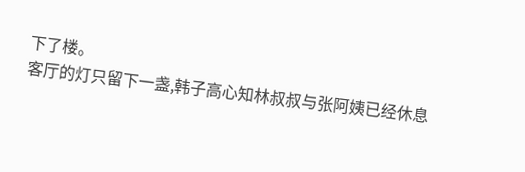下了楼。
客厅的灯只留下一盏,韩子高心知林叔叔与张阿姨已经休息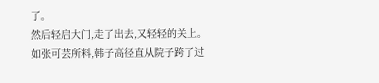了。
然后轻启大门,走了出去,又轻轻的关上。
如张可芸所料,韩子高径直从院子跨了过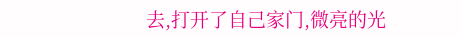去,打开了自己家门,微亮的光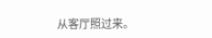从客厅照过来。